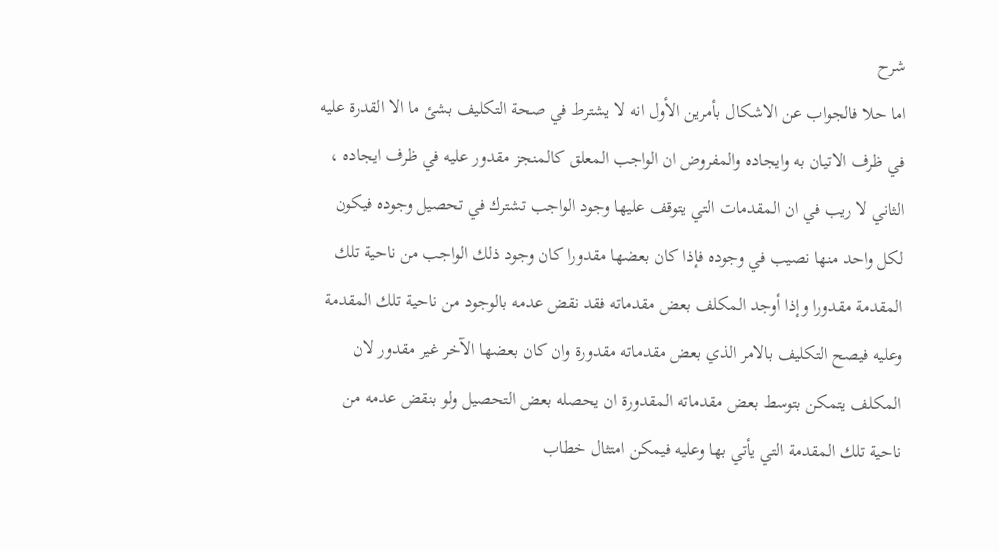شرح
اما حلا فالجواب عن الاشكال بأمرين الأول انه لا يشترط في صحة التكليف بشئ ما الا القدرة عليه في ظرف الاتيان به وايجاده والمفروض ان الواجب المعلق كالمنجز مقدور عليه في ظرف ايجاده ، الثاني لا ريب في ان المقدمات التي يتوقف عليها وجود الواجب تشترك في تحصيل وجوده فيكون لكل واحد منها نصيب في وجوده فإذا كان بعضها مقدورا كان وجود ذلك الواجب من ناحية تلك المقدمة مقدورا وإذا أوجد المكلف بعض مقدماته فقد نقض عدمه بالوجود من ناحية تلك المقدمة وعليه فيصح التكليف بالامر الذي بعض مقدماته مقدورة وان كان بعضها الآخر غير مقدور لان المكلف يتمكن بتوسط بعض مقدماته المقدورة ان يحصله بعض التحصيل ولو بنقض عدمه من ناحية تلك المقدمة التي يأتي بها وعليه فيمكن امتثال خطاب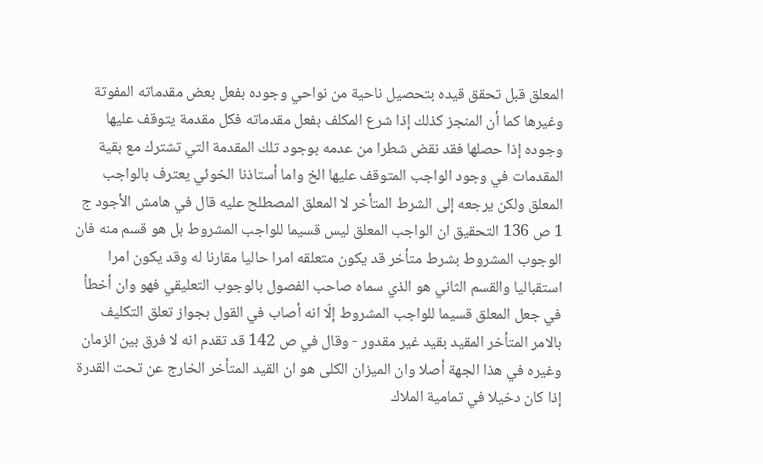المعلق قبل تحقق قيده بتحصيل ناحية من نواحي وجوده بفعل بعض مقدماته المفوتة وغيرها كما أن المنجز كذلك إذا شرع المكلف بفعل مقدماته فكل مقدمة يتوقف عليها وجوده إذا حصلها فقد نقض شطرا من عدمه بوجود تلك المقدمة التي تشترك مع بقية المقدمات في وجود الواجب المتوقف عليها الخ واما أستاذنا الخوئي يعترف بالواجب المعلق ولكن يرجعه إلى الشرط المتأخر لا المعلق المصطلح عليه قال في هامش الأجود ج 1 ص 136 التحقيق ان الواجب المعلق ليس قسيما للواجب المشروط بل هو قسم منه فان الوجوب المشروط بشرط متأخر قد يكون متعلقه امرا حاليا مقارنا له وقد يكون امرا استقباليا والقسم الثاني هو الذي سماه صاحب الفصول بالوجوب التعليقي فهو وان أخطأ في جعل المعلق قسيما للواجب المشروط إلّا انه أصاب في القول بجواز تعلق التكليف بالامر المتأخر المقيد بقيد غير مقدور - وقال في ص 142 قد تقدم انه لا فرق بين الزمان وغيره في هذا الجهة أصلا وان الميزان الكلى هو ان القيد المتأخر الخارج عن تحت القدرة إذا كان دخيلا في تمامية الملاك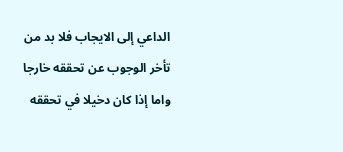الداعي إلى الايجاب فلا بد من تأخر الوجوب عن تحققه خارجا واما إذا كان دخيلا في تحققه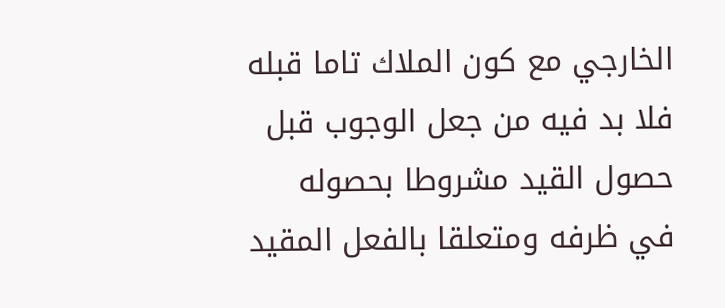الخارجي مع كون الملاك تاما قبله فلا بد فيه من جعل الوجوب قبل حصول القيد مشروطا بحصوله في ظرفه ومتعلقا بالفعل المقيد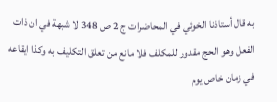به قال أستاذنا الخوئي في المحاضرات ج 2 ص 348 لا شبهة في ان ذات الفعل وهو الحج مقدور للمكلف فلا مانع من تعلق التكليف به وكذا ايقاعه في زمان خاص يوم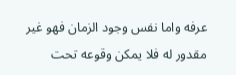عرفه واما نفس وجود الزمان فهو غير مقدور له فلا يمكن وقوعه تحت